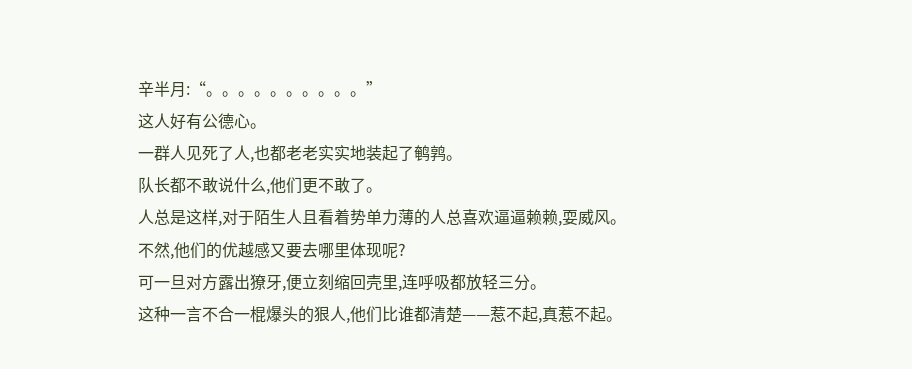辛半月:“。。。。。。。。。。”
这人好有公德心。
一群人见死了人,也都老老实实地装起了鹌鹑。
队长都不敢说什么,他们更不敢了。
人总是这样,对于陌生人且看着势单力薄的人总喜欢逼逼赖赖,耍威风。
不然,他们的优越感又要去哪里体现呢?
可一旦对方露出獠牙,便立刻缩回壳里,连呼吸都放轻三分。
这种一言不合一棍爆头的狠人,他们比谁都清楚——惹不起,真惹不起。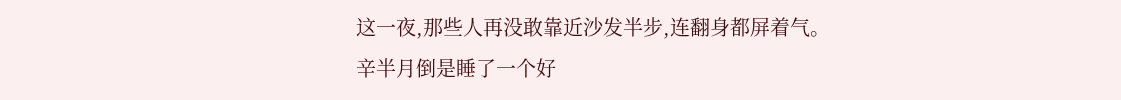这一夜,那些人再没敢靠近沙发半步,连翻身都屏着气。
辛半月倒是睡了一个好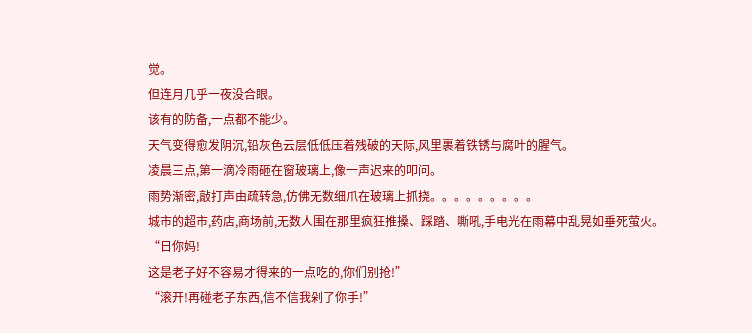觉。
但连月几乎一夜没合眼。
该有的防备,一点都不能少。
天气变得愈发阴沉,铅灰色云层低低压着残破的天际,风里裹着铁锈与腐叶的腥气。
凌晨三点,第一滴冷雨砸在窗玻璃上,像一声迟来的叩问。
雨势渐密,敲打声由疏转急,仿佛无数细爪在玻璃上抓挠。。。。。。。。。
城市的超市,药店,商场前,无数人围在那里疯狂推搡、踩踏、嘶吼,手电光在雨幕中乱晃如垂死萤火。
“日你妈!
这是老子好不容易才得来的一点吃的,你们别抢!”
“滚开!再碰老子东西,信不信我剁了你手!”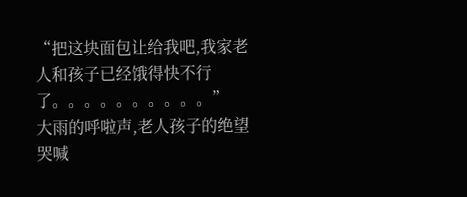“把这块面包让给我吧,我家老人和孩子已经饿得快不行了。。。。。。。。。。”
大雨的呼啦声,老人孩子的绝望哭喊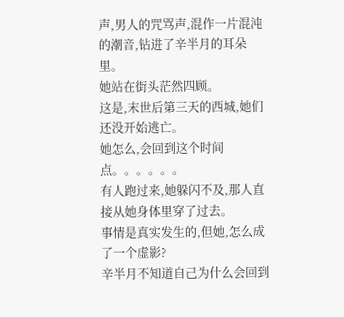声,男人的咒骂声,混作一片混沌的潮音,钻进了辛半月的耳朵里。
她站在街头茫然四顾。
这是,末世后第三天的西城,她们还没开始逃亡。
她怎么,会回到这个时间点。。。。。。
有人跑过来,她躲闪不及,那人直接从她身体里穿了过去。
事情是真实发生的,但她,怎么成了一个虚影?
辛半月不知道自己为什么会回到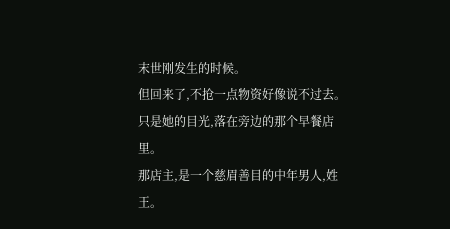末世刚发生的时候。
但回来了,不抢一点物资好像说不过去。
只是她的目光,落在旁边的那个早餐店里。
那店主,是一个慈眉善目的中年男人,姓王。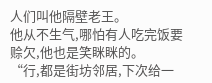人们叫他隔壁老王。
他从不生气,哪怕有人吃完饭要赊欠,他也是笑眯眯的。
“行,都是街坊邻居,下次给一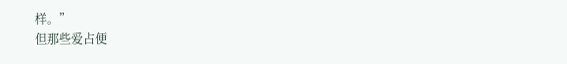样。”
但那些爱占便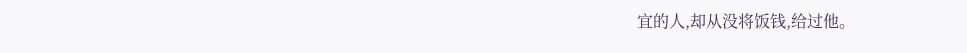宜的人,却从没将饭钱,给过他。